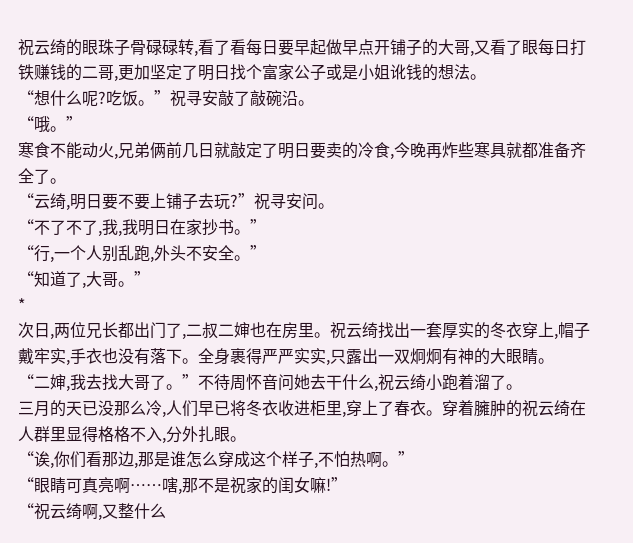祝云绮的眼珠子骨碌碌转,看了看每日要早起做早点开铺子的大哥,又看了眼每日打铁赚钱的二哥,更加坚定了明日找个富家公子或是小姐讹钱的想法。
“想什么呢?吃饭。”祝寻安敲了敲碗沿。
“哦。”
寒食不能动火,兄弟俩前几日就敲定了明日要卖的冷食,今晚再炸些寒具就都准备齐全了。
“云绮,明日要不要上铺子去玩?”祝寻安问。
“不了不了,我,我明日在家抄书。”
“行,一个人别乱跑,外头不安全。”
“知道了,大哥。”
*
次日,两位兄长都出门了,二叔二婶也在房里。祝云绮找出一套厚实的冬衣穿上,帽子戴牢实,手衣也没有落下。全身裹得严严实实,只露出一双炯炯有神的大眼睛。
“二婶,我去找大哥了。”不待周怀音问她去干什么,祝云绮小跑着溜了。
三月的天已没那么冷,人们早已将冬衣收进柜里,穿上了春衣。穿着臃肿的祝云绮在人群里显得格格不入,分外扎眼。
“诶,你们看那边,那是谁怎么穿成这个样子,不怕热啊。”
“眼睛可真亮啊……嗐,那不是祝家的闺女嘛!”
“祝云绮啊,又整什么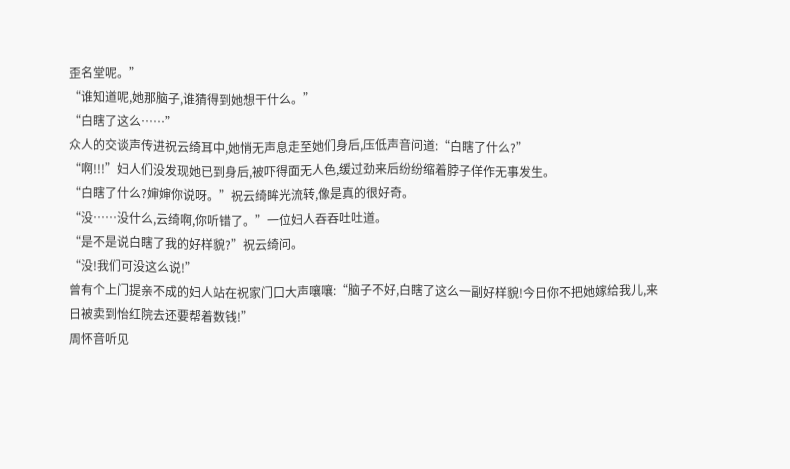歪名堂呢。”
“谁知道呢,她那脑子,谁猜得到她想干什么。”
“白瞎了这么……”
众人的交谈声传进祝云绮耳中,她悄无声息走至她们身后,压低声音问道:“白瞎了什么?”
“啊!!!”妇人们没发现她已到身后,被吓得面无人色,缓过劲来后纷纷缩着脖子佯作无事发生。
“白瞎了什么?婶婶你说呀。”祝云绮眸光流转,像是真的很好奇。
“没……没什么,云绮啊,你听错了。”一位妇人吞吞吐吐道。
“是不是说白瞎了我的好样貌?”祝云绮问。
“没!我们可没这么说!”
曾有个上门提亲不成的妇人站在祝家门口大声嚷嚷:“脑子不好,白瞎了这么一副好样貌!今日你不把她嫁给我儿,来日被卖到怡红院去还要帮着数钱!”
周怀音听见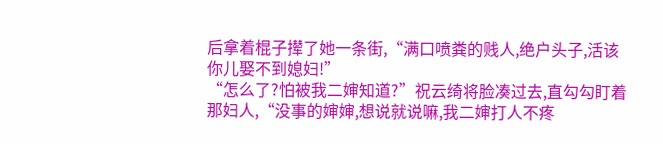后拿着棍子撵了她一条街,“满口喷粪的贱人,绝户头子,活该你儿娶不到媳妇!”
“怎么了?怕被我二婶知道?”祝云绮将脸凑过去,直勾勾盯着那妇人,“没事的婶婶,想说就说嘛,我二婶打人不疼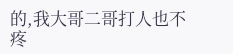的,我大哥二哥打人也不疼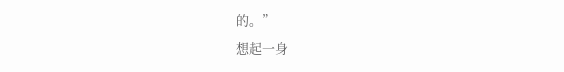的。”
想起一身